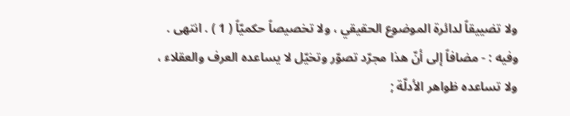ولا تضييقاً لدائرة الموضوع الحقيقي ، ولا تخصيصاً حكميّاً ( 1 ) . انتهى .
وفيه : - مضافاً إلى أنّ هذا مجرّد تصوّر وتخيّل لا يساعده العرف والعقلاء ،
ولا تساعده ظواهر الأدلّة ;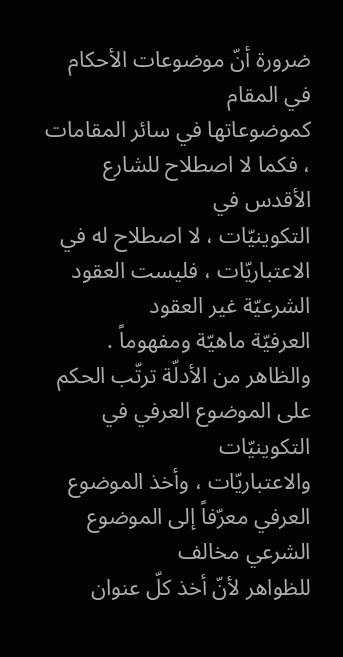ضرورة أنّ موضوعات الأحكام في المقام
كموضوعاتها في سائر المقامات ، فكما لا اصطلاح للشارع الأقدس في
التكوينيّات ، لا اصطلاح له في الاعتباريّات ، فليست العقود الشرعيّة غير العقود
العرفيّة ماهيّة ومفهوماً .
والظاهر من الأدلّة ترتّب الحكم على الموضوع العرفي في التكوينيّات
والاعتباريّات ، وأخذ الموضوع العرفي معرّفاً إلى الموضوع الشرعي مخالف
للظواهر لأنّ أخذ كلّ عنوان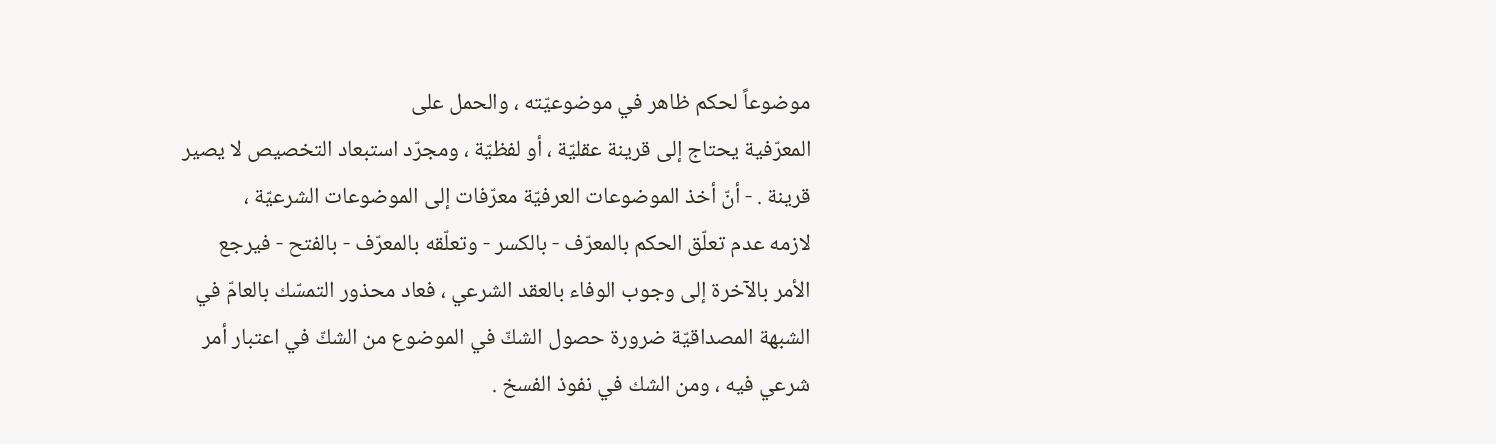موضوعاً لحكم ظاهر في موضوعيّته ، والحمل على
المعرّفية يحتاج إلى قرينة عقليّة ، أو لفظيّة ، ومجرّد استبعاد التخصيص لا يصير
قرينة . - أنّ أخذ الموضوعات العرفيّة معرّفات إلى الموضوعات الشرعيّة ،
لازمه عدم تعلّق الحكم بالمعرّف - بالكسر - وتعلّقه بالمعرّف - بالفتح - فيرجع
الأمر بالآخرة إلى وجوب الوفاء بالعقد الشرعي ، فعاد محذور التمسّك بالعامّ في
الشبهة المصداقيّة ضرورة حصول الشكّ في الموضوع من الشكّ في اعتبار أمر
شرعي فيه ، ومن الشك في نفوذ الفسخ .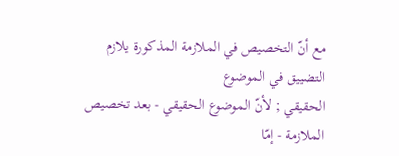مع أنّ التخصيص في الملازمة المذكورة يلازم التضييق في الموضوع
الحقيقي ; لأنّ الموضوع الحقيقي - بعد تخصيص الملازمة - إمّا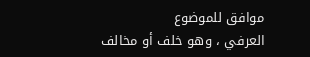موافق للموضوع
العرفي ، وهو خلف أو مخالف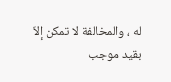له ، والمخالفة لا تمكن إلاّ بقيد موجب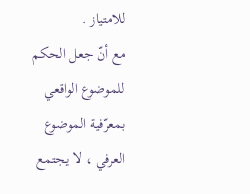للامتياز .
مع أنّ جعل الحكم للموضوع الواقعي بمعرّفية الموضوع العرفي ، لا يجتمع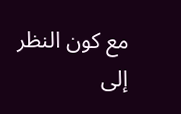مع كون النظر إلى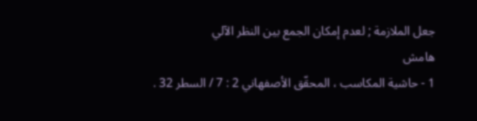جعل الملازمة ; لعدم إمكان الجمع بين النظر الآلي
هامش
1 - حاشية المكاسب ، المحقّق الأصفهاني 2 : 7 / السطر 32 .